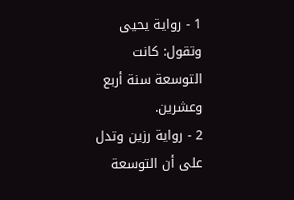1 - رواية يحيى وتقول: كانت التوسعة سنة أربع وعشرين.
2 - رواية رزين وتدل على أن التوسعة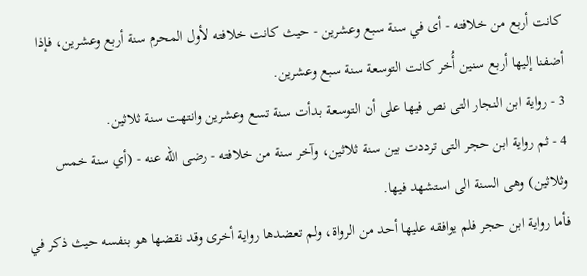كانت أربع من خلافته - أى في سنة سبع وعشرين - حيث كانت خلافته لأول المحرم سنة أربع وعشرين، فإذا أضفنا إليها أربع سنين أُخر كانت التوسعة سنة سبع وعشرين.
3 - رواية ابن النجار التى نص فيها على أن التوسعة بدأت سنة تسع وعشرين وانتهت سنة ثلاثين.
4 - ثم رواية ابن حجر التى ترددت بين سنة ثلاثين، وآخر سنة من خلافته - رضى الله عنه - (أي سنة خمس وثلاثين) وهى السنة الى استشهد فيها.
فأما رواية ابن حجر فلم يوافقه عليها أحد من الرواة، ولم تعضدها رواية أخرى وقد نقضها هو بنفسه حيث ذكر في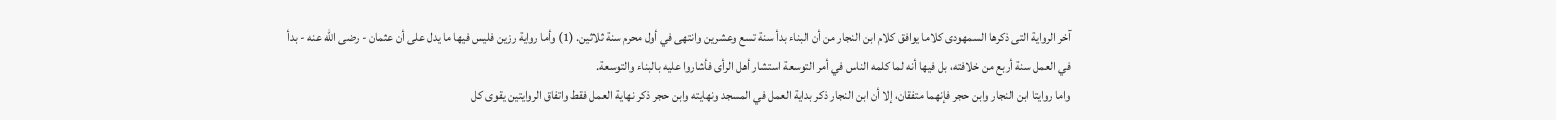آخر الرواية التى ذكرها السمهودى كلاما يوافق كلام ابن النجار من أن البناء بدأ سنة تسع وعشرين وانتهى في أول محرم سنة ثلاثين. (1) وأما رواية رزين فليس فيها ما يدل على أن عثمان - رضى الله عنه - بدأ في العمل سنة أربع من خلافته، بل فيها أنه لما كلمه الناس في أمر التوسعة استشار أهل الرأى فأشاروا عليه بالبناء والتوسعة.
واما روايتا ابن النجار وابن حجر فإنهما متفقان، إلا أن ابن النجار ذكر بداية العمل في المسجد ونهايته وابن حجر ذكر نهاية العمل فقط واتفاق الروايتين يقوى كل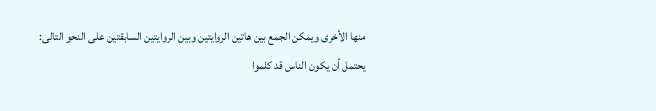منها الأخرى ويمكن الجمع بين هاتين الروايتين وبين الروايتين السابقتين على النحو التالى:
يحتمل أن يكون الناس قد كلموا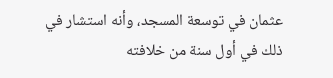عثمان في توسعة المسجد، وأنه استشار في ذلك في أول سنة من خلافته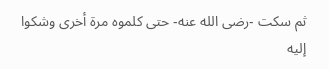ثم سكت -رضى الله عنه- حتى كلموه مرة أخرى وشكوا إليه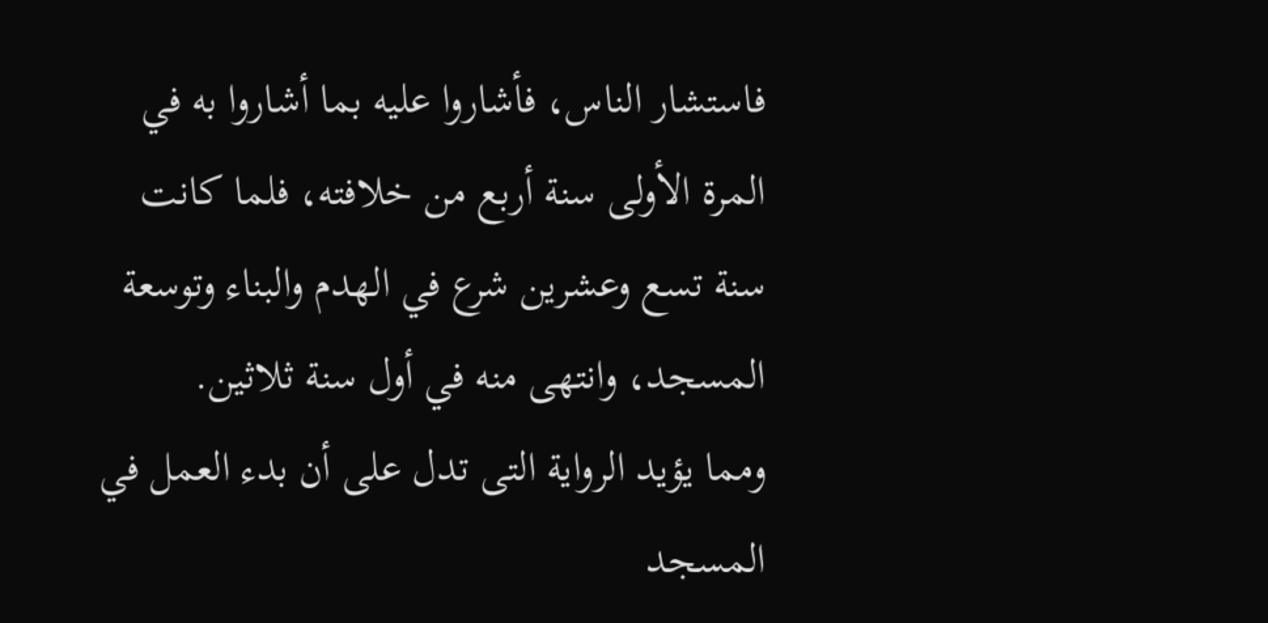فاستشار الناس، فأشاروا عليه بما أشاروا به في المرة الأولى سنة أربع من خلافته، فلما كانت سنة تسع وعشرين شرع في الهدم والبناء وتوسعة المسجد، وانتهى منه في أول سنة ثلاثين.
ومما يؤيد الرواية التى تدل على أن بدء العمل في المسجد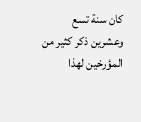كان سنة تسع وعشرين ذكر كثير من المؤرخين لهذا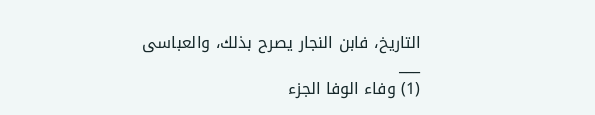التاريخ، فابن النجار يصرح بذلك، والعباسى
___
(1) وفاء الوفا الجزء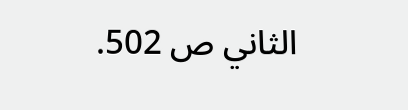الثاني ص 502.